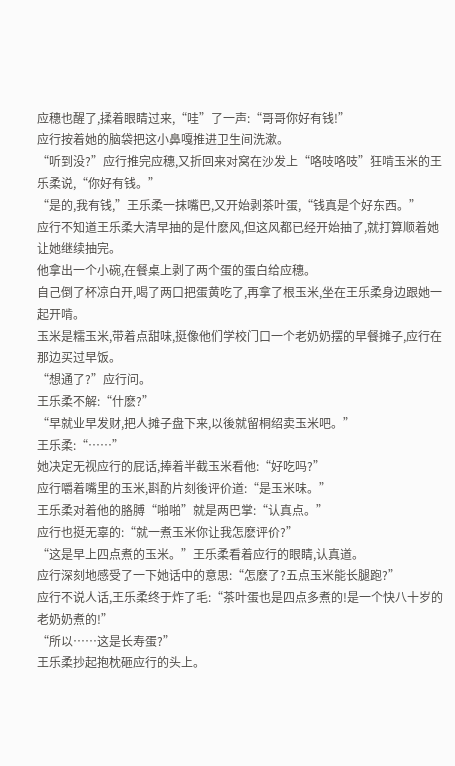应穗也醒了,揉着眼睛过来,“哇”了一声:“哥哥你好有钱!”
应行按着她的脑袋把这小鼻嘎推进卫生间洗漱。
“听到没?”应行推完应穗,又折回来对窝在沙发上“咯吱咯吱”狂啃玉米的王乐柔说,“你好有钱。”
“是的,我有钱,”王乐柔一抹嘴巴,又开始剥茶叶蛋,“钱真是个好东西。”
应行不知道王乐柔大清早抽的是什麽风,但这风都已经开始抽了,就打算顺着她让她继续抽完。
他拿出一个小碗,在餐桌上剥了两个蛋的蛋白给应穗。
自己倒了杯凉白开,喝了两口把蛋黄吃了,再拿了根玉米,坐在王乐柔身边跟她一起开啃。
玉米是糯玉米,带着点甜味,挺像他们学校门口一个老奶奶摆的早餐摊子,应行在那边买过早饭。
“想通了?”应行问。
王乐柔不解:“什麽?”
“早就业早发财,把人摊子盘下来,以後就留桐绍卖玉米吧。”
王乐柔:“……”
她决定无视应行的屁话,捧着半截玉米看他:“好吃吗?”
应行嚼着嘴里的玉米,斟酌片刻後评价道:“是玉米味。”
王乐柔对着他的胳膊“啪啪”就是两巴掌:“认真点。”
应行也挺无辜的:“就一煮玉米你让我怎麽评价?”
“这是早上四点煮的玉米。”王乐柔看着应行的眼睛,认真道。
应行深刻地感受了一下她话中的意思:“怎麽了?五点玉米能长腿跑?”
应行不说人话,王乐柔终于炸了毛:“茶叶蛋也是四点多煮的!是一个快八十岁的老奶奶煮的!”
“所以……这是长寿蛋?”
王乐柔抄起抱枕砸应行的头上。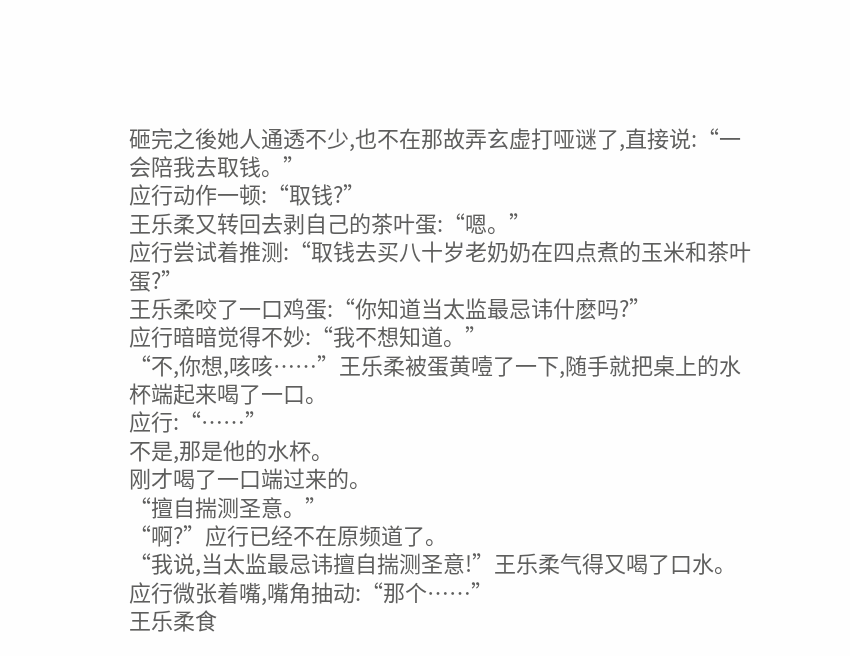砸完之後她人通透不少,也不在那故弄玄虚打哑谜了,直接说:“一会陪我去取钱。”
应行动作一顿:“取钱?”
王乐柔又转回去剥自己的茶叶蛋:“嗯。”
应行尝试着推测:“取钱去买八十岁老奶奶在四点煮的玉米和茶叶蛋?”
王乐柔咬了一口鸡蛋:“你知道当太监最忌讳什麽吗?”
应行暗暗觉得不妙:“我不想知道。”
“不,你想,咳咳……”王乐柔被蛋黄噎了一下,随手就把桌上的水杯端起来喝了一口。
应行:“……”
不是,那是他的水杯。
刚才喝了一口端过来的。
“擅自揣测圣意。”
“啊?”应行已经不在原频道了。
“我说,当太监最忌讳擅自揣测圣意!”王乐柔气得又喝了口水。
应行微张着嘴,嘴角抽动:“那个……”
王乐柔食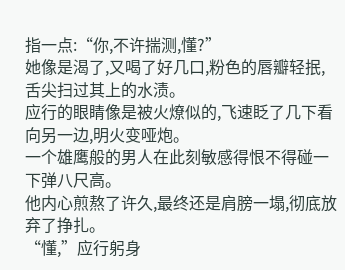指一点:“你,不许揣测,懂?”
她像是渴了,又喝了好几口,粉色的唇瓣轻抿,舌尖扫过其上的水渍。
应行的眼睛像是被火燎似的,飞速眨了几下看向另一边,明火变哑炮。
一个雄鹰般的男人在此刻敏感得恨不得碰一下弹八尺高。
他内心煎熬了许久,最终还是肩膀一塌,彻底放弃了挣扎。
“懂,”应行躬身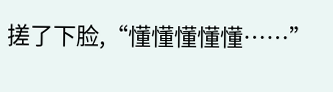搓了下脸,“懂懂懂懂懂……”